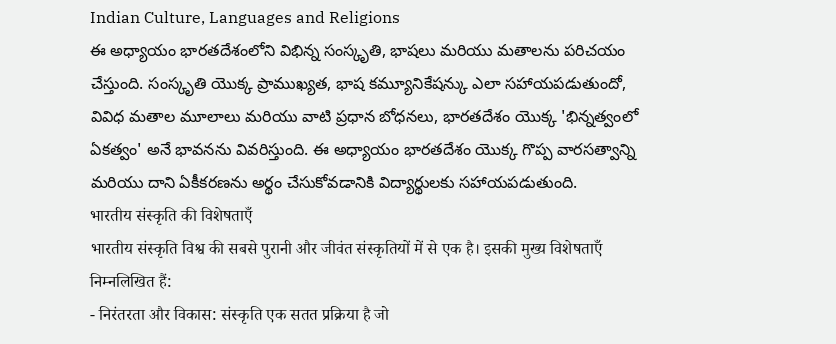Indian Culture, Languages and Religions
ఈ అధ్యాయం భారతదేశంలోని విభిన్న సంస్కృతి, భాషలు మరియు మతాలను పరిచయం చేస్తుంది. సంస్కృతి యొక్క ప్రాముఖ్యత, భాష కమ్యూనికేషన్కు ఎలా సహాయపడుతుందో, వివిధ మతాల మూలాలు మరియు వాటి ప్రధాన బోధనలు, భారతదేశం యొక్క 'భిన్నత్వంలో ఏకత్వం' అనే భావనను వివరిస్తుంది. ఈ అధ్యాయం భారతదేశం యొక్క గొప్ప వారసత్వాన్ని మరియు దాని ఏకీకరణను అర్థం చేసుకోవడానికి విద్యార్థులకు సహాయపడుతుంది.
भारतीय संस्कृति की विशेषताएँ
भारतीय संस्कृति विश्व की सबसे पुरानी और जीवंत संस्कृतियों में से एक है। इसकी मुख्य विशेषताएँ निम्नलिखित हैं:
- निरंतरता और विकास: संस्कृति एक सतत प्रक्रिया है जो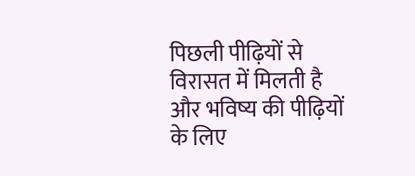पिछली पीढ़ियों से विरासत में मिलती है और भविष्य की पीढ़ियों के लिए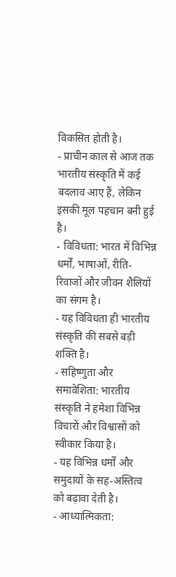विकसित होती है।
- प्राचीन काल से आज तक भारतीय संस्कृति में कई बदलाव आए हैं, लेकिन इसकी मूल पहचान बनी हुई है।
- विविधता: भारत में विभिन्न धर्मों, भाषाओं, रीति-रिवाजों और जीवन शैलियों का संगम है।
- यह विविधता ही भारतीय संस्कृति की सबसे बड़ी शक्ति है।
- सहिष्णुता और समावेशिता: भारतीय संस्कृति ने हमेशा विभिन्न विचारों और विश्वासों को स्वीकार किया है।
- यह विभिन्न धर्मों और समुदायों के सह-अस्तित्व को बढ़ावा देती है।
- आध्यात्मिकता: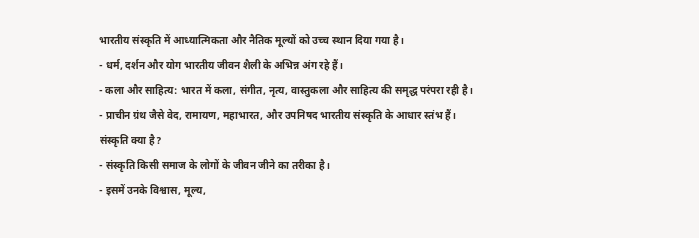भारतीय संस्कृति में आध्यात्मिकता और नैतिक मूल्यों को उच्च स्थान दिया गया है।
- धर्म, दर्शन और योग भारतीय जीवन शैली के अभिन्न अंग रहे हैं।
- कला और साहित्य: भारत में कला, संगीत, नृत्य, वास्तुकला और साहित्य की समृद्ध परंपरा रही है।
- प्राचीन ग्रंथ जैसे वेद, रामायण, महाभारत, और उपनिषद भारतीय संस्कृति के आधार स्तंभ हैं।
संस्कृति क्या है?
- संस्कृति किसी समाज के लोगों के जीवन जीने का तरीका है।
- इसमें उनके विश्वास, मूल्य,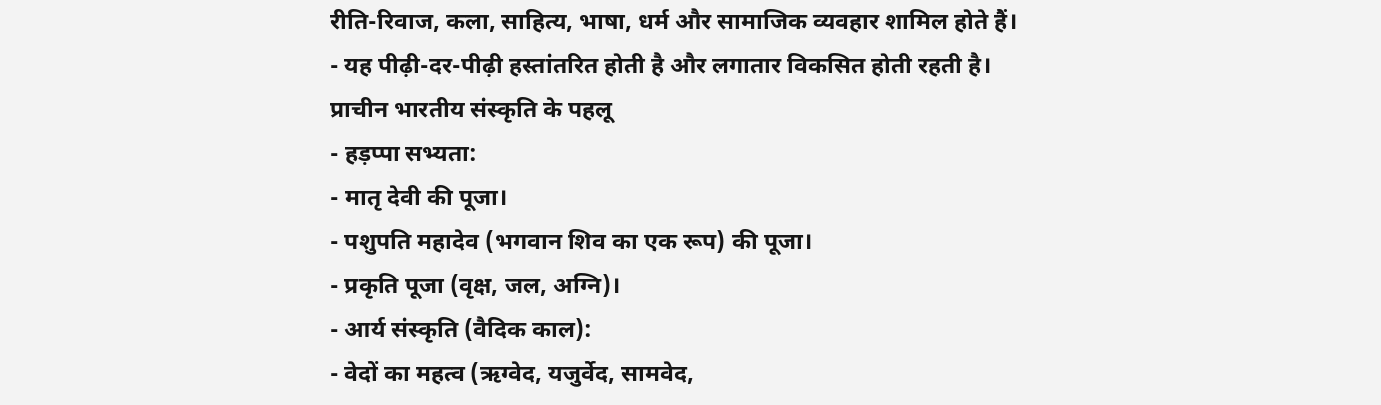रीति-रिवाज, कला, साहित्य, भाषा, धर्म और सामाजिक व्यवहार शामिल होते हैं।
- यह पीढ़ी-दर-पीढ़ी हस्तांतरित होती है और लगातार विकसित होती रहती है।
प्राचीन भारतीय संस्कृति के पहलू
- हड़प्पा सभ्यता:
- मातृ देवी की पूजा।
- पशुपति महादेव (भगवान शिव का एक रूप) की पूजा।
- प्रकृति पूजा (वृक्ष, जल, अग्नि)।
- आर्य संस्कृति (वैदिक काल):
- वेदों का महत्व (ऋग्वेद, यजुर्वेद, सामवेद,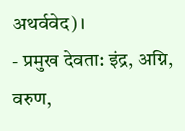अथर्ववेद)।
- प्रमुख देवता: इंद्र, अग्नि, वरुण,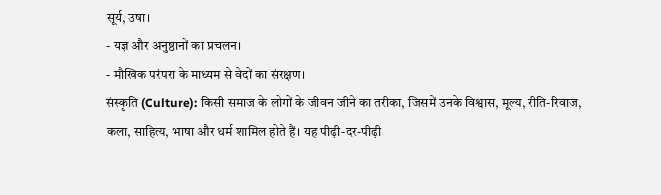सूर्य, उषा।
- यज्ञ और अनुष्ठानों का प्रचलन।
- मौखिक परंपरा के माध्यम से वेदों का संरक्षण।
संस्कृति (Culture): किसी समाज के लोगों के जीवन जीने का तरीका, जिसमें उनके विश्वास, मूल्य, रीति-रिवाज, कला, साहित्य, भाषा और धर्म शामिल होते हैं। यह पीढ़ी-दर-पीढ़ी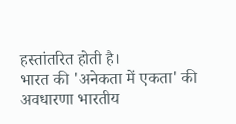हस्तांतरित होती है।
भारत की 'अनेकता में एकता' की अवधारणा भारतीय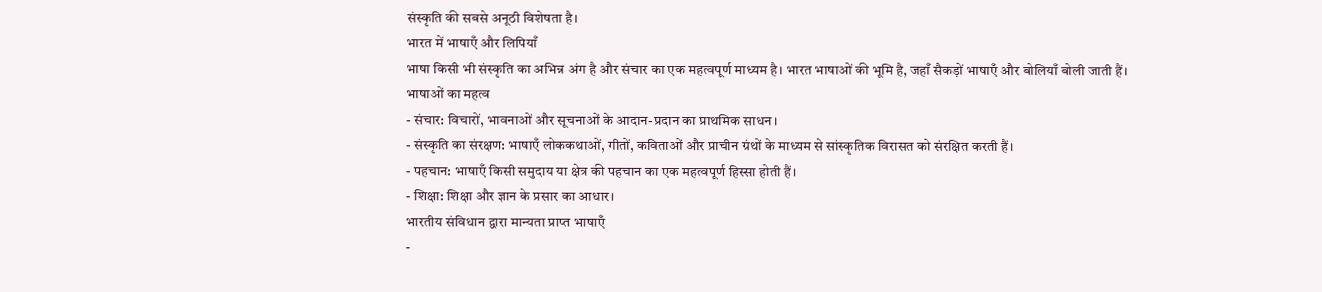संस्कृति की सबसे अनूठी विशेषता है।
भारत में भाषाएँ और लिपियाँ
भाषा किसी भी संस्कृति का अभिन्न अंग है और संचार का एक महत्वपूर्ण माध्यम है। भारत भाषाओं की भूमि है, जहाँ सैकड़ों भाषाएँ और बोलियाँ बोली जाती हैं।
भाषाओं का महत्व
- संचार: विचारों, भावनाओं और सूचनाओं के आदान-प्रदान का प्राथमिक साधन।
- संस्कृति का संरक्षण: भाषाएँ लोककथाओं, गीतों, कविताओं और प्राचीन ग्रंथों के माध्यम से सांस्कृतिक विरासत को संरक्षित करती हैं।
- पहचान: भाषाएँ किसी समुदाय या क्षेत्र की पहचान का एक महत्वपूर्ण हिस्सा होती हैं।
- शिक्षा: शिक्षा और ज्ञान के प्रसार का आधार।
भारतीय संविधान द्वारा मान्यता प्राप्त भाषाएँ
-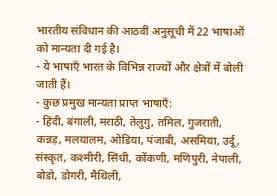भारतीय संविधान की आठवीं अनुसूची में 22 भाषाओं को मान्यता दी गई है।
- ये भाषाएँ भारत के विभिन्न राज्यों और क्षेत्रों में बोली जाती हैं।
- कुछ प्रमुख मान्यता प्राप्त भाषाएँ:
- हिंदी, बंगाली, मराठी, तेलुगु, तमिल, गुजराती, कन्नड़, मलयालम, ओडिया, पंजाबी, असमिया, उर्दू, संस्कृत, कश्मीरी, सिंधी, कोंकणी, मणिपुरी, नेपाली, बोडो, डोगरी, मैथिली,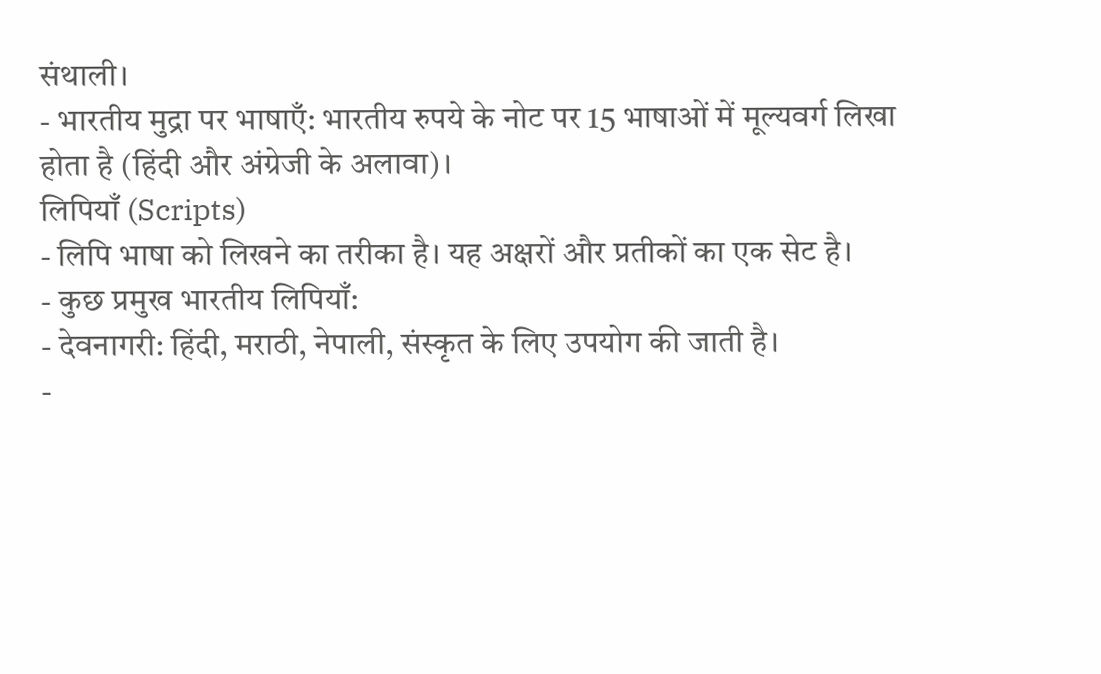संथाली।
- भारतीय मुद्रा पर भाषाएँ: भारतीय रुपये के नोट पर 15 भाषाओं में मूल्यवर्ग लिखा होता है (हिंदी और अंग्रेजी के अलावा)।
लिपियाँ (Scripts)
- लिपि भाषा को लिखने का तरीका है। यह अक्षरों और प्रतीकों का एक सेट है।
- कुछ प्रमुख भारतीय लिपियाँ:
- देवनागरी: हिंदी, मराठी, नेपाली, संस्कृत के लिए उपयोग की जाती है।
-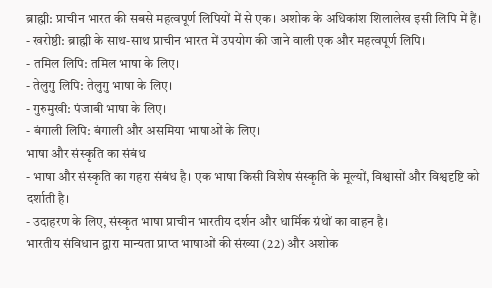ब्राह्मी: प्राचीन भारत की सबसे महत्वपूर्ण लिपियों में से एक। अशोक के अधिकांश शिलालेख इसी लिपि में हैं।
- खरोष्ठी: ब्राह्मी के साथ-साथ प्राचीन भारत में उपयोग की जाने वाली एक और महत्वपूर्ण लिपि।
- तमिल लिपि: तमिल भाषा के लिए।
- तेलुगु लिपि: तेलुगु भाषा के लिए।
- गुरुमुखी: पंजाबी भाषा के लिए।
- बंगाली लिपि: बंगाली और असमिया भाषाओं के लिए।
भाषा और संस्कृति का संबंध
- भाषा और संस्कृति का गहरा संबंध है। एक भाषा किसी विशेष संस्कृति के मूल्यों, विश्वासों और विश्वदृष्टि को दर्शाती है।
- उदाहरण के लिए, संस्कृत भाषा प्राचीन भारतीय दर्शन और धार्मिक ग्रंथों का वाहन है।
भारतीय संविधान द्वारा मान्यता प्राप्त भाषाओं की संख्या (22) और अशोक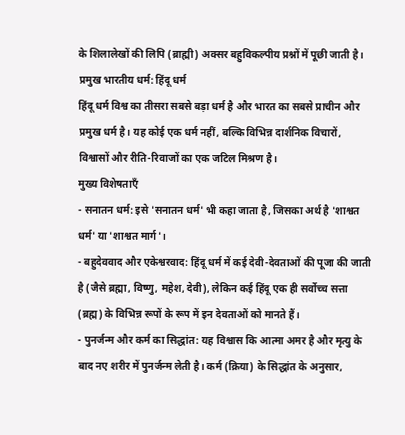के शिलालेखों की लिपि (ब्राह्मी) अक्सर बहुविकल्पीय प्रश्नों में पूछी जाती है।
प्रमुख भारतीय धर्म: हिंदू धर्म
हिंदू धर्म विश्व का तीसरा सबसे बड़ा धर्म है और भारत का सबसे प्राचीन और प्रमुख धर्म है। यह कोई एक धर्म नहीं, बल्कि विभिन्न दार्शनिक विचारों, विश्वासों और रीति-रिवाजों का एक जटिल मिश्रण है।
मुख्य विशेषताएँ
- सनातन धर्म: इसे 'सनातन धर्म' भी कहा जाता है, जिसका अर्थ है 'शाश्वत धर्म' या 'शाश्वत मार्ग'।
- बहुदेववाद और एकेश्वरवाद: हिंदू धर्म में कई देवी-देवताओं की पूजा की जाती है (जैसे ब्रह्मा, विष्णु, महेश, देवी), लेकिन कई हिंदू एक ही सर्वोच्च सत्ता (ब्रह्म) के विभिन्न रूपों के रूप में इन देवताओं को मानते हैं।
- पुनर्जन्म और कर्म का सिद्धांत: यह विश्वास कि आत्मा अमर है और मृत्यु के बाद नए शरीर में पुनर्जन्म लेती है। कर्म (क्रिया) के सिद्धांत के अनुसार,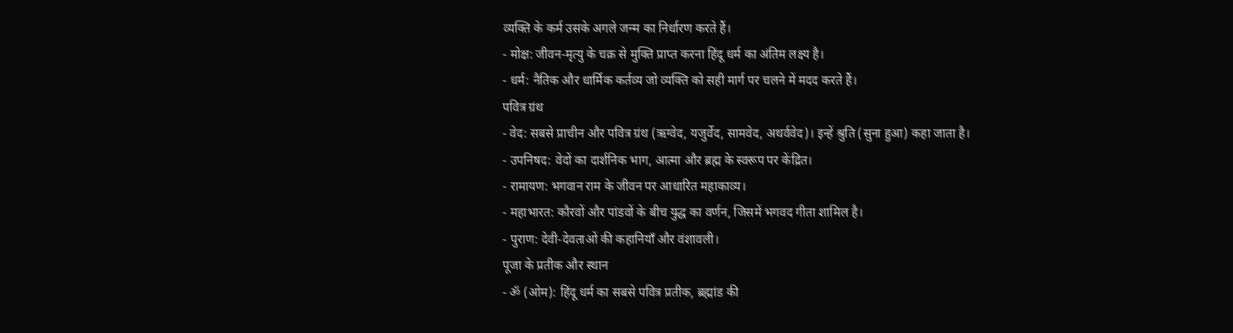व्यक्ति के कर्म उसके अगले जन्म का निर्धारण करते हैं।
- मोक्ष: जीवन-मृत्यु के चक्र से मुक्ति प्राप्त करना हिंदू धर्म का अंतिम लक्ष्य है।
- धर्म: नैतिक और धार्मिक कर्तव्य जो व्यक्ति को सही मार्ग पर चलने में मदद करते हैं।
पवित्र ग्रंथ
- वेद: सबसे प्राचीन और पवित्र ग्रंथ (ऋग्वेद, यजुर्वेद, सामवेद, अथर्ववेद)। इन्हें श्रुति (सुना हुआ) कहा जाता है।
- उपनिषद: वेदों का दार्शनिक भाग, आत्मा और ब्रह्म के स्वरूप पर केंद्रित।
- रामायण: भगवान राम के जीवन पर आधारित महाकाव्य।
- महाभारत: कौरवों और पांडवों के बीच युद्ध का वर्णन, जिसमें भगवद गीता शामिल है।
- पुराण: देवी-देवताओं की कहानियाँ और वंशावली।
पूजा के प्रतीक और स्थान
- ॐ (ओम): हिंदू धर्म का सबसे पवित्र प्रतीक, ब्रह्मांड की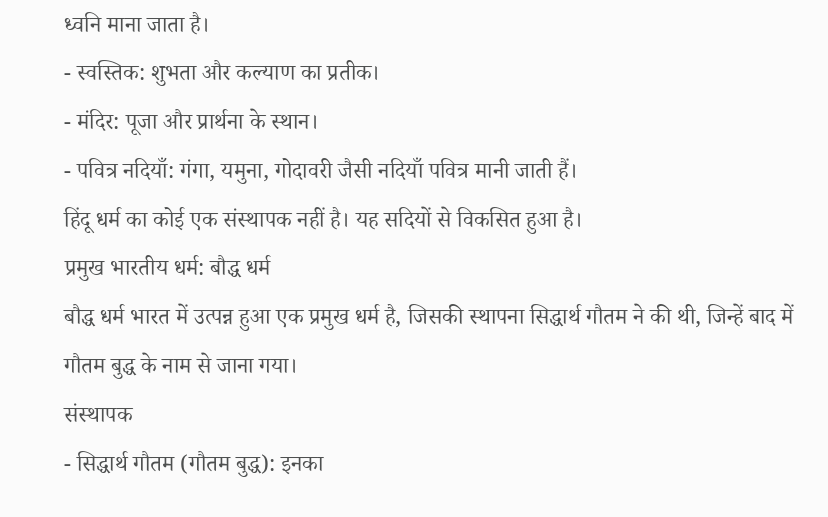ध्वनि माना जाता है।
- स्वस्तिक: शुभता और कल्याण का प्रतीक।
- मंदिर: पूजा और प्रार्थना के स्थान।
- पवित्र नदियाँ: गंगा, यमुना, गोदावरी जैसी नदियाँ पवित्र मानी जाती हैं।
हिंदू धर्म का कोई एक संस्थापक नहीं है। यह सदियों से विकसित हुआ है।
प्रमुख भारतीय धर्म: बौद्ध धर्म
बौद्ध धर्म भारत में उत्पन्न हुआ एक प्रमुख धर्म है, जिसकी स्थापना सिद्धार्थ गौतम ने की थी, जिन्हें बाद में गौतम बुद्ध के नाम से जाना गया।
संस्थापक
- सिद्धार्थ गौतम (गौतम बुद्ध): इनका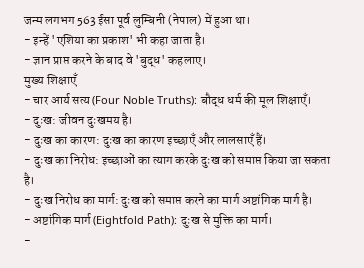जन्म लगभग 563 ईसा पूर्व लुम्बिनी (नेपाल) में हुआ था।
- इन्हें 'एशिया का प्रकाश' भी कहा जाता है।
- ज्ञान प्राप्त करने के बाद वे 'बुद्ध' कहलाए।
मुख्य शिक्षाएँ
- चार आर्य सत्य (Four Noble Truths): बौद्ध धर्म की मूल शिक्षाएँ।
- दुःख: जीवन दुःखमय है।
- दुःख का कारण: दुःख का कारण इच्छाएँ और लालसाएँ हैं।
- दुःख का निरोध: इच्छाओं का त्याग करके दुःख को समाप्त किया जा सकता है।
- दुःख निरोध का मार्ग: दुःख को समाप्त करने का मार्ग अष्टांगिक मार्ग है।
- अष्टांगिक मार्ग (Eightfold Path): दुःख से मुक्ति का मार्ग।
-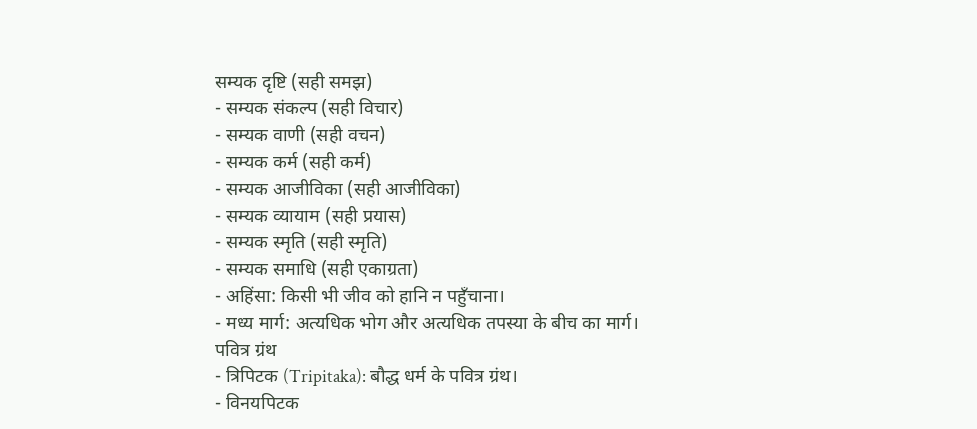सम्यक दृष्टि (सही समझ)
- सम्यक संकल्प (सही विचार)
- सम्यक वाणी (सही वचन)
- सम्यक कर्म (सही कर्म)
- सम्यक आजीविका (सही आजीविका)
- सम्यक व्यायाम (सही प्रयास)
- सम्यक स्मृति (सही स्मृति)
- सम्यक समाधि (सही एकाग्रता)
- अहिंसा: किसी भी जीव को हानि न पहुँचाना।
- मध्य मार्ग: अत्यधिक भोग और अत्यधिक तपस्या के बीच का मार्ग।
पवित्र ग्रंथ
- त्रिपिटक (Tripitaka): बौद्ध धर्म के पवित्र ग्रंथ।
- विनयपिटक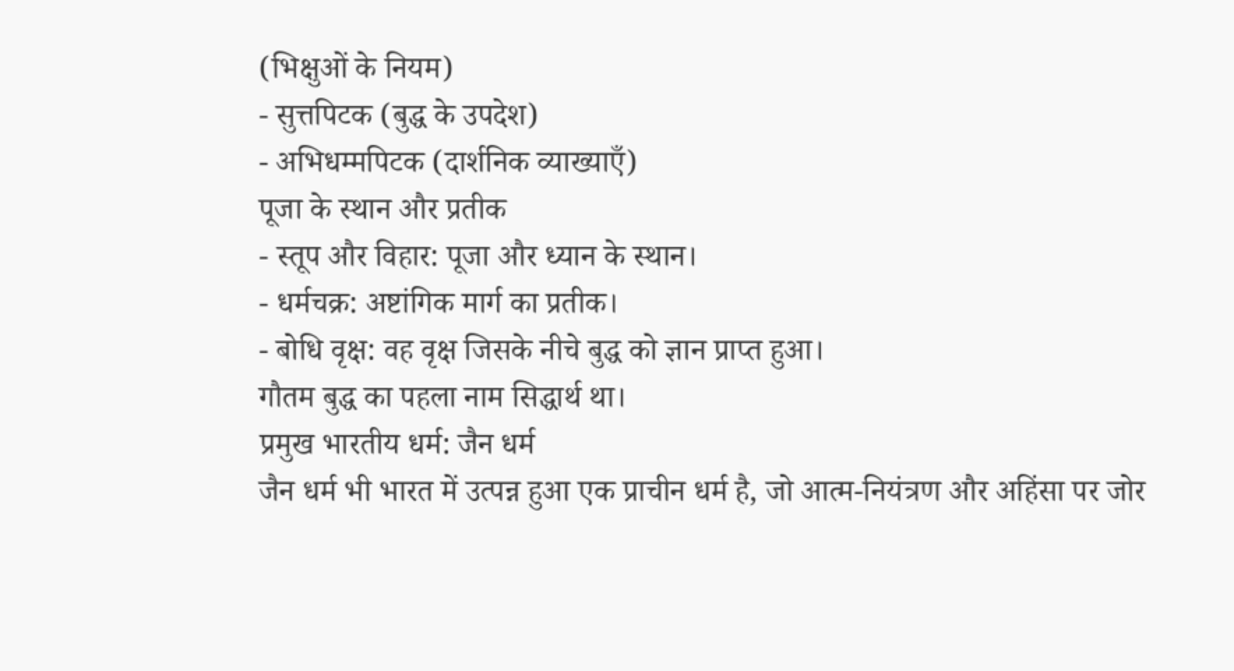(भिक्षुओं के नियम)
- सुत्तपिटक (बुद्ध के उपदेश)
- अभिधम्मपिटक (दार्शनिक व्याख्याएँ)
पूजा के स्थान और प्रतीक
- स्तूप और विहार: पूजा और ध्यान के स्थान।
- धर्मचक्र: अष्टांगिक मार्ग का प्रतीक।
- बोधि वृक्ष: वह वृक्ष जिसके नीचे बुद्ध को ज्ञान प्राप्त हुआ।
गौतम बुद्ध का पहला नाम सिद्धार्थ था।
प्रमुख भारतीय धर्म: जैन धर्म
जैन धर्म भी भारत में उत्पन्न हुआ एक प्राचीन धर्म है, जो आत्म-नियंत्रण और अहिंसा पर जोर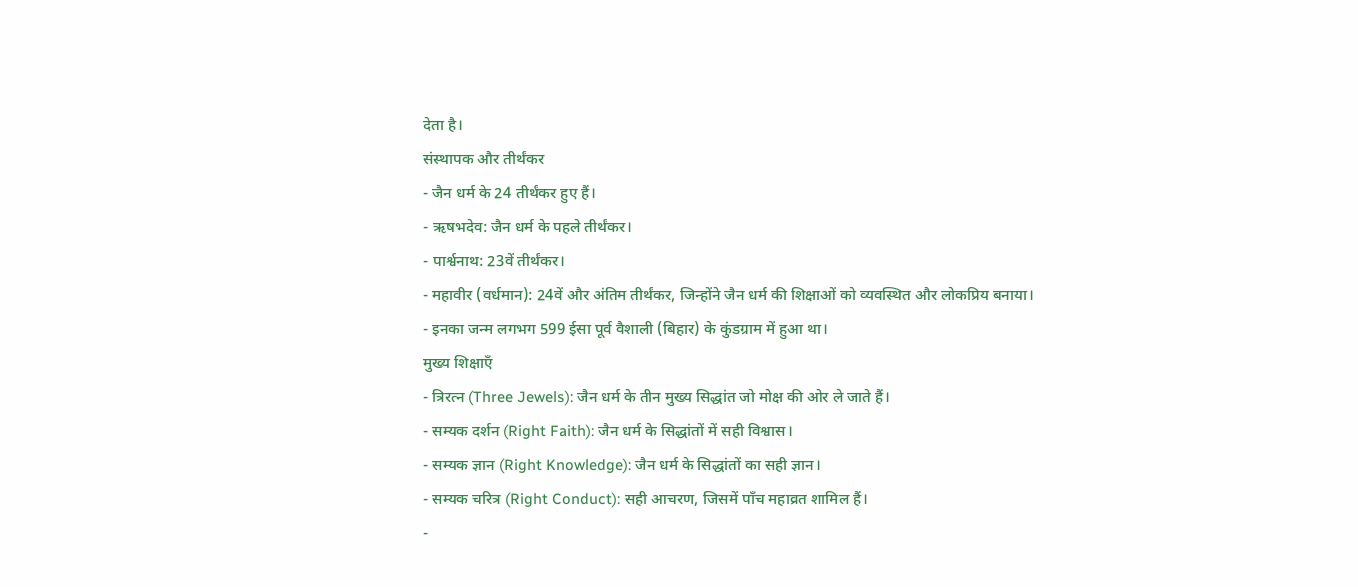देता है।
संस्थापक और तीर्थंकर
- जैन धर्म के 24 तीर्थंकर हुए हैं।
- ऋषभदेव: जैन धर्म के पहले तीर्थंकर।
- पार्श्वनाथ: 23वें तीर्थंकर।
- महावीर (वर्धमान): 24वें और अंतिम तीर्थंकर, जिन्होंने जैन धर्म की शिक्षाओं को व्यवस्थित और लोकप्रिय बनाया।
- इनका जन्म लगभग 599 ईसा पूर्व वैशाली (बिहार) के कुंडग्राम में हुआ था।
मुख्य शिक्षाएँ
- त्रिरत्न (Three Jewels): जैन धर्म के तीन मुख्य सिद्धांत जो मोक्ष की ओर ले जाते हैं।
- सम्यक दर्शन (Right Faith): जैन धर्म के सिद्धांतों में सही विश्वास।
- सम्यक ज्ञान (Right Knowledge): जैन धर्म के सिद्धांतों का सही ज्ञान।
- सम्यक चरित्र (Right Conduct): सही आचरण, जिसमें पाँच महाव्रत शामिल हैं।
-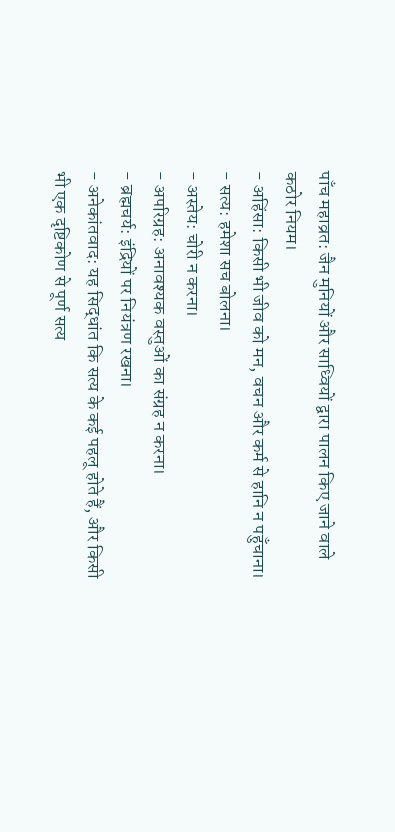पाँच महाव्रत: जैन मुनियों और साध्वियों द्वारा पालन किए जाने वाले कठोर नियम।
- अहिंसा: किसी भी जीव को मन, वचन और कर्म से हानि न पहुँचाना।
- सत्य: हमेशा सच बोलना।
- अस्तेय: चोरी न करना।
- अपरिग्रह: अनावश्यक वस्तुओं का संग्रह न करना।
- ब्रह्मचर्य: इंद्रियों पर नियंत्रण रखना।
- अनेकांतवाद: यह सिद्धांत कि सत्य के कई पहलू होते हैं, और किसी भी एक दृष्टिकोण से पूर्ण सत्य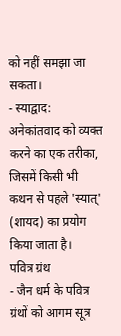को नहीं समझा जा सकता।
- स्याद्वाद: अनेकांतवाद को व्यक्त करने का एक तरीका, जिसमें किसी भी कथन से पहले 'स्यात्' (शायद) का प्रयोग किया जाता है।
पवित्र ग्रंथ
- जैन धर्म के पवित्र ग्रंथों को आगम सूत्र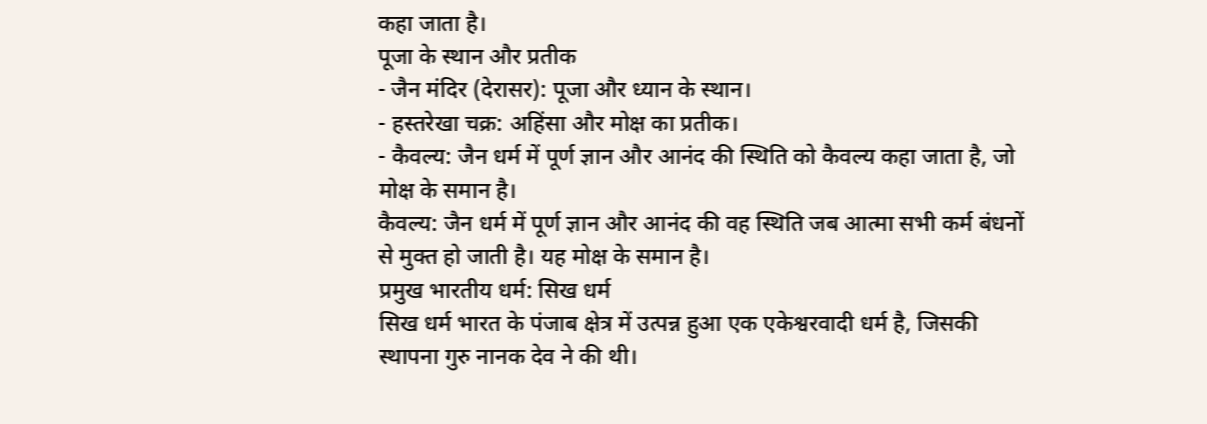कहा जाता है।
पूजा के स्थान और प्रतीक
- जैन मंदिर (देरासर): पूजा और ध्यान के स्थान।
- हस्तरेखा चक्र: अहिंसा और मोक्ष का प्रतीक।
- कैवल्य: जैन धर्म में पूर्ण ज्ञान और आनंद की स्थिति को कैवल्य कहा जाता है, जो मोक्ष के समान है।
कैवल्य: जैन धर्म में पूर्ण ज्ञान और आनंद की वह स्थिति जब आत्मा सभी कर्म बंधनों से मुक्त हो जाती है। यह मोक्ष के समान है।
प्रमुख भारतीय धर्म: सिख धर्म
सिख धर्म भारत के पंजाब क्षेत्र में उत्पन्न हुआ एक एकेश्वरवादी धर्म है, जिसकी स्थापना गुरु नानक देव ने की थी।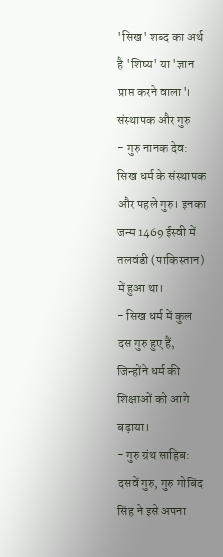'सिख' शब्द का अर्थ है 'शिष्य' या 'ज्ञान प्राप्त करने वाला'।
संस्थापक और गुरु
- गुरु नानक देव: सिख धर्म के संस्थापक और पहले गुरु। इनका जन्म 1469 ईस्वी में तलवंडी (पाकिस्तान) में हुआ था।
- सिख धर्म में कुल दस गुरु हुए हैं, जिन्होंने धर्म की शिक्षाओं को आगे बढ़ाया।
- गुरु ग्रंथ साहिब: दसवें गुरु, गुरु गोबिंद सिंह ने इसे अपना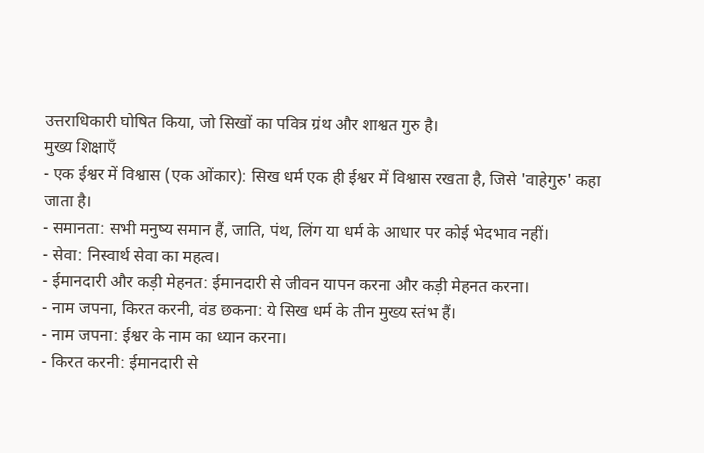उत्तराधिकारी घोषित किया, जो सिखों का पवित्र ग्रंथ और शाश्वत गुरु है।
मुख्य शिक्षाएँ
- एक ईश्वर में विश्वास (एक ओंकार): सिख धर्म एक ही ईश्वर में विश्वास रखता है, जिसे 'वाहेगुरु' कहा जाता है।
- समानता: सभी मनुष्य समान हैं, जाति, पंथ, लिंग या धर्म के आधार पर कोई भेदभाव नहीं।
- सेवा: निस्वार्थ सेवा का महत्व।
- ईमानदारी और कड़ी मेहनत: ईमानदारी से जीवन यापन करना और कड़ी मेहनत करना।
- नाम जपना, किरत करनी, वंड छकना: ये सिख धर्म के तीन मुख्य स्तंभ हैं।
- नाम जपना: ईश्वर के नाम का ध्यान करना।
- किरत करनी: ईमानदारी से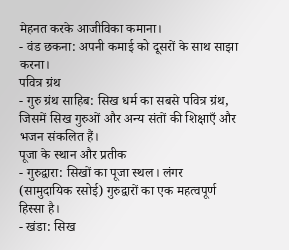मेहनत करके आजीविका कमाना।
- वंड छकना: अपनी कमाई को दूसरों के साथ साझा करना।
पवित्र ग्रंथ
- गुरु ग्रंथ साहिब: सिख धर्म का सबसे पवित्र ग्रंथ, जिसमें सिख गुरुओं और अन्य संतों की शिक्षाएँ और भजन संकलित हैं।
पूजा के स्थान और प्रतीक
- गुरुद्वारा: सिखों का पूजा स्थल। लंगर (सामुदायिक रसोई) गुरुद्वारों का एक महत्वपूर्ण हिस्सा है।
- खंडा: सिख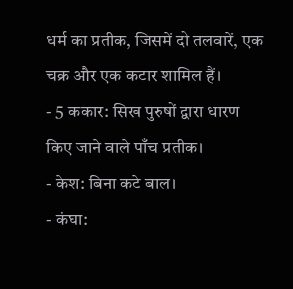धर्म का प्रतीक, जिसमें दो तलवारें, एक चक्र और एक कटार शामिल हैं।
- 5 ककार: सिख पुरुषों द्वारा धारण किए जाने वाले पाँच प्रतीक।
- केश: बिना कटे बाल।
- कंघा: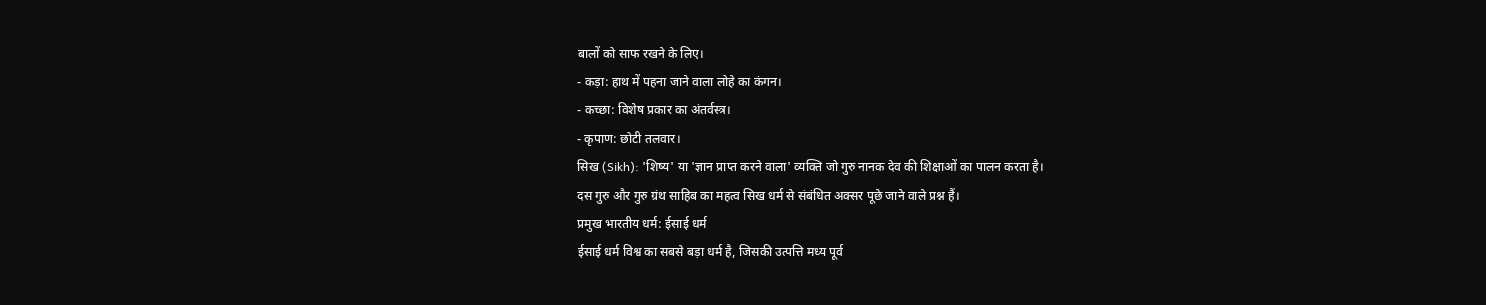बालों को साफ रखने के लिए।
- कड़ा: हाथ में पहना जाने वाला लोहे का कंगन।
- कच्छा: विशेष प्रकार का अंतर्वस्त्र।
- कृपाण: छोटी तलवार।
सिख (Sikh): 'शिष्य' या 'ज्ञान प्राप्त करने वाला' व्यक्ति जो गुरु नानक देव की शिक्षाओं का पालन करता है।
दस गुरु और गुरु ग्रंथ साहिब का महत्व सिख धर्म से संबंधित अक्सर पूछे जाने वाले प्रश्न हैं।
प्रमुख भारतीय धर्म: ईसाई धर्म
ईसाई धर्म विश्व का सबसे बड़ा धर्म है, जिसकी उत्पत्ति मध्य पूर्व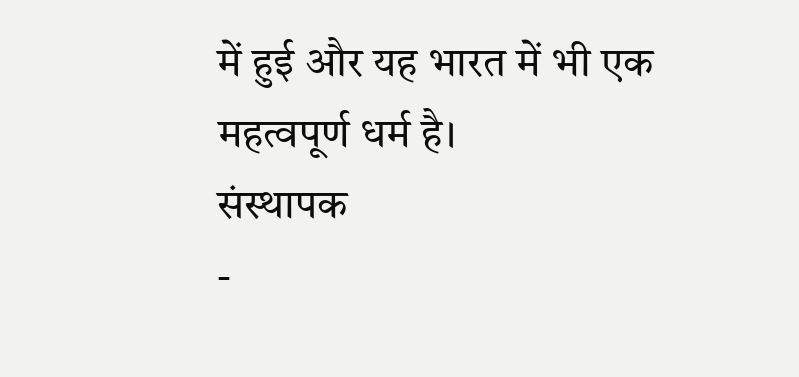में हुई और यह भारत में भी एक महत्वपूर्ण धर्म है।
संस्थापक
-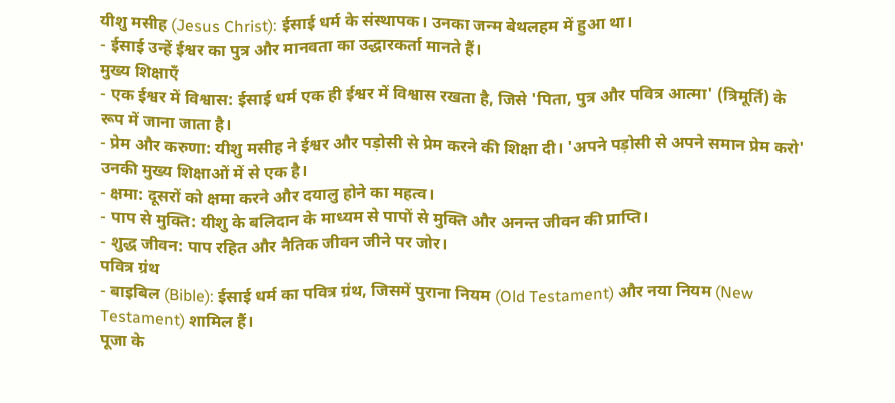यीशु मसीह (Jesus Christ): ईसाई धर्म के संस्थापक। उनका जन्म बेथलहम में हुआ था।
- ईसाई उन्हें ईश्वर का पुत्र और मानवता का उद्धारकर्ता मानते हैं।
मुख्य शिक्षाएँ
- एक ईश्वर में विश्वास: ईसाई धर्म एक ही ईश्वर में विश्वास रखता है, जिसे 'पिता, पुत्र और पवित्र आत्मा' (त्रिमूर्ति) के रूप में जाना जाता है।
- प्रेम और करुणा: यीशु मसीह ने ईश्वर और पड़ोसी से प्रेम करने की शिक्षा दी। 'अपने पड़ोसी से अपने समान प्रेम करो' उनकी मुख्य शिक्षाओं में से एक है।
- क्षमा: दूसरों को क्षमा करने और दयालु होने का महत्व।
- पाप से मुक्ति: यीशु के बलिदान के माध्यम से पापों से मुक्ति और अनन्त जीवन की प्राप्ति।
- शुद्ध जीवन: पाप रहित और नैतिक जीवन जीने पर जोर।
पवित्र ग्रंथ
- बाइबिल (Bible): ईसाई धर्म का पवित्र ग्रंथ, जिसमें पुराना नियम (Old Testament) और नया नियम (New Testament) शामिल हैं।
पूजा के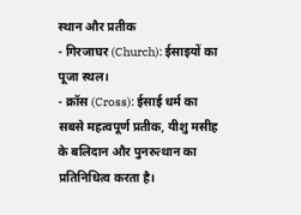स्थान और प्रतीक
- गिरजाघर (Church): ईसाइयों का पूजा स्थल।
- क्रॉस (Cross): ईसाई धर्म का सबसे महत्वपूर्ण प्रतीक, यीशु मसीह के बलिदान और पुनरुत्थान का प्रतिनिधित्व करता है।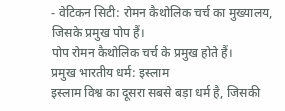- वेटिकन सिटी: रोमन कैथोलिक चर्च का मुख्यालय, जिसके प्रमुख पोप हैं।
पोप रोमन कैथोलिक चर्च के प्रमुख होते हैं।
प्रमुख भारतीय धर्म: इस्लाम
इस्लाम विश्व का दूसरा सबसे बड़ा धर्म है, जिसकी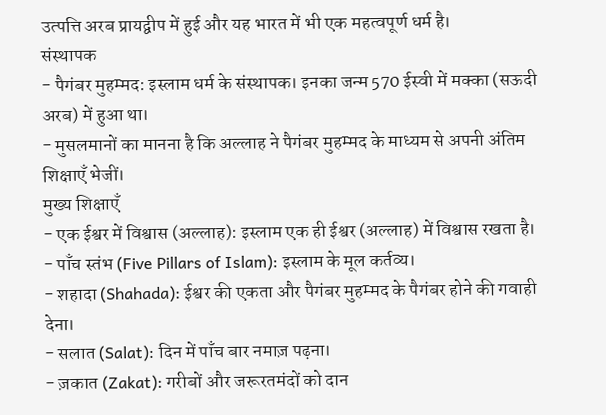उत्पत्ति अरब प्रायद्वीप में हुई और यह भारत में भी एक महत्वपूर्ण धर्म है।
संस्थापक
- पैगंबर मुहम्मद: इस्लाम धर्म के संस्थापक। इनका जन्म 570 ईस्वी में मक्का (सऊदी अरब) में हुआ था।
- मुसलमानों का मानना है कि अल्लाह ने पैगंबर मुहम्मद के माध्यम से अपनी अंतिम शिक्षाएँ भेजीं।
मुख्य शिक्षाएँ
- एक ईश्वर में विश्वास (अल्लाह): इस्लाम एक ही ईश्वर (अल्लाह) में विश्वास रखता है।
- पाँच स्तंभ (Five Pillars of Islam): इस्लाम के मूल कर्तव्य।
- शहादा (Shahada): ईश्वर की एकता और पैगंबर मुहम्मद के पैगंबर होने की गवाही देना।
- सलात (Salat): दिन में पाँच बार नमाज़ पढ़ना।
- ज़कात (Zakat): गरीबों और जरूरतमंदों को दान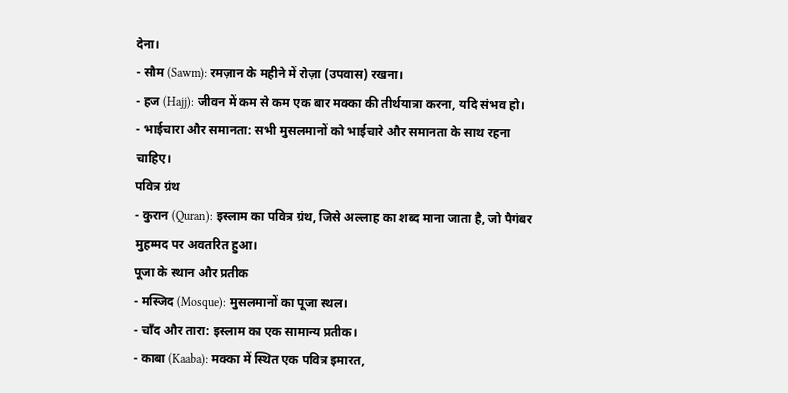देना।
- सौम (Sawm): रमज़ान के महीने में रोज़ा (उपवास) रखना।
- हज (Hajj): जीवन में कम से कम एक बार मक्का की तीर्थयात्रा करना, यदि संभव हो।
- भाईचारा और समानता: सभी मुसलमानों को भाईचारे और समानता के साथ रहना चाहिए।
पवित्र ग्रंथ
- कुरान (Quran): इस्लाम का पवित्र ग्रंथ, जिसे अल्लाह का शब्द माना जाता है, जो पैगंबर मुहम्मद पर अवतरित हुआ।
पूजा के स्थान और प्रतीक
- मस्जिद (Mosque): मुसलमानों का पूजा स्थल।
- चाँद और तारा: इस्लाम का एक सामान्य प्रतीक।
- काबा (Kaaba): मक्का में स्थित एक पवित्र इमारत,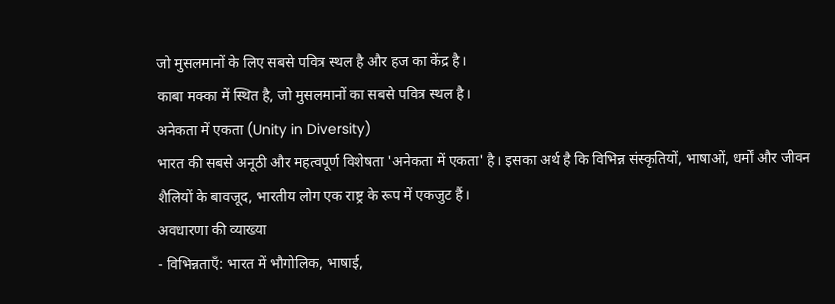जो मुसलमानों के लिए सबसे पवित्र स्थल है और हज का केंद्र है।
काबा मक्का में स्थित है, जो मुसलमानों का सबसे पवित्र स्थल है।
अनेकता में एकता (Unity in Diversity)
भारत की सबसे अनूठी और महत्वपूर्ण विशेषता 'अनेकता में एकता' है। इसका अर्थ है कि विभिन्न संस्कृतियों, भाषाओं, धर्मों और जीवन शैलियों के बावजूद, भारतीय लोग एक राष्ट्र के रूप में एकजुट हैं।
अवधारणा की व्याख्या
- विभिन्नताएँ: भारत में भौगोलिक, भाषाई,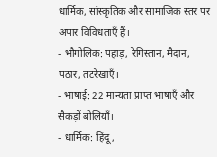धार्मिक, सांस्कृतिक और सामाजिक स्तर पर अपार विविधताएँ हैं।
- भौगोलिक: पहाड़, रेगिस्तान, मैदान, पठार, तटरेखाएँ।
- भाषाई: 22 मान्यता प्राप्त भाषाएँ और सैकड़ों बोलियाँ।
- धार्मिक: हिंदू,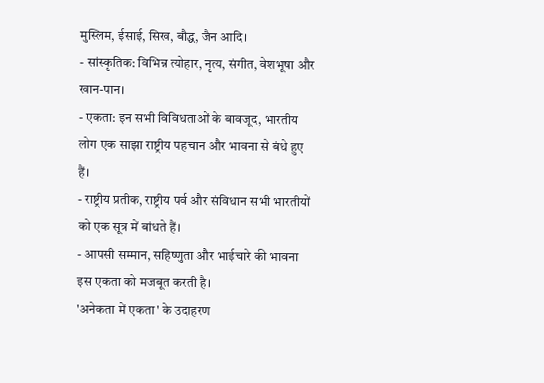मुस्लिम, ईसाई, सिख, बौद्ध, जैन आदि।
- सांस्कृतिक: विभिन्न त्योहार, नृत्य, संगीत, वेशभूषा और खान-पान।
- एकता: इन सभी विविधताओं के बावजूद, भारतीय लोग एक साझा राष्ट्रीय पहचान और भावना से बंधे हुए हैं।
- राष्ट्रीय प्रतीक, राष्ट्रीय पर्व और संविधान सभी भारतीयों को एक सूत्र में बांधते हैं।
- आपसी सम्मान, सहिष्णुता और भाईचारे की भावना इस एकता को मजबूत करती है।
'अनेकता में एकता' के उदाहरण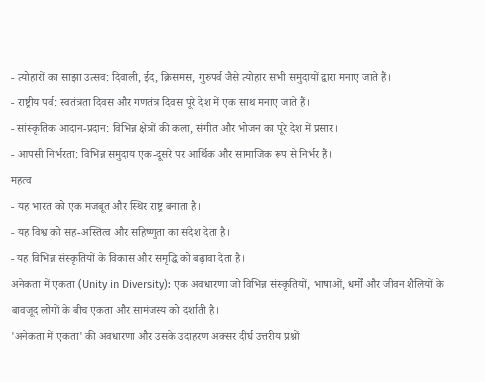- त्योहारों का साझा उत्सव: दिवाली, ईद, क्रिसमस, गुरुपर्व जैसे त्योहार सभी समुदायों द्वारा मनाए जाते हैं।
- राष्ट्रीय पर्व: स्वतंत्रता दिवस और गणतंत्र दिवस पूरे देश में एक साथ मनाए जाते हैं।
- सांस्कृतिक आदान-प्रदान: विभिन्न क्षेत्रों की कला, संगीत और भोजन का पूरे देश में प्रसार।
- आपसी निर्भरता: विभिन्न समुदाय एक-दूसरे पर आर्थिक और सामाजिक रूप से निर्भर हैं।
महत्व
- यह भारत को एक मजबूत और स्थिर राष्ट्र बनाता है।
- यह विश्व को सह-अस्तित्व और सहिष्णुता का संदेश देता है।
- यह विभिन्न संस्कृतियों के विकास और समृद्धि को बढ़ावा देता है।
अनेकता में एकता (Unity in Diversity): एक अवधारणा जो विभिन्न संस्कृतियों, भाषाओं, धर्मों और जीवन शैलियों के बावजूद लोगों के बीच एकता और सामंजस्य को दर्शाती है।
'अनेकता में एकता' की अवधारणा और उसके उदाहरण अक्सर दीर्घ उत्तरीय प्रश्नों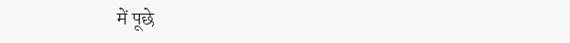में पूछे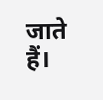जाते हैं।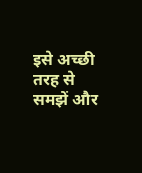इसे अच्छी तरह से समझें और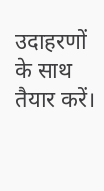उदाहरणों के साथ तैयार करें।